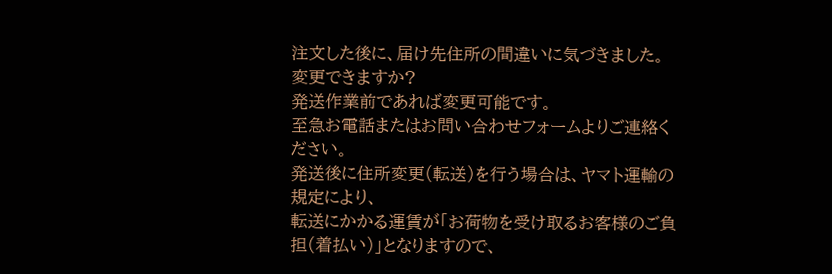注文した後に、届け先住所の間違いに気づきました。変更できますか?
発送作業前であれば変更可能です。
至急お電話またはお問い合わせフォームよりご連絡ください。
発送後に住所変更(転送)を行う場合は、ヤマト運輸の規定により、
転送にかかる運賃が「お荷物を受け取るお客様のご負担(着払い)」となりますので、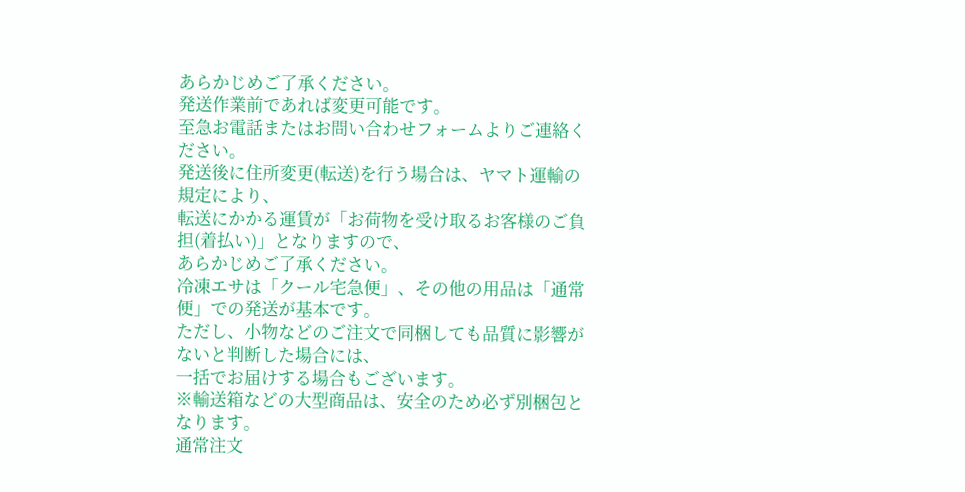あらかじめご了承ください。
発送作業前であれば変更可能です。
至急お電話またはお問い合わせフォームよりご連絡ください。
発送後に住所変更(転送)を行う場合は、ヤマト運輸の規定により、
転送にかかる運賃が「お荷物を受け取るお客様のご負担(着払い)」となりますので、
あらかじめご了承ください。
冷凍エサは「クール宅急便」、その他の用品は「通常便」での発送が基本です。
ただし、小物などのご注文で同梱しても品質に影響がないと判断した場合には、
一括でお届けする場合もございます。
※輸送箱などの大型商品は、安全のため必ず別梱包となります。
通常注文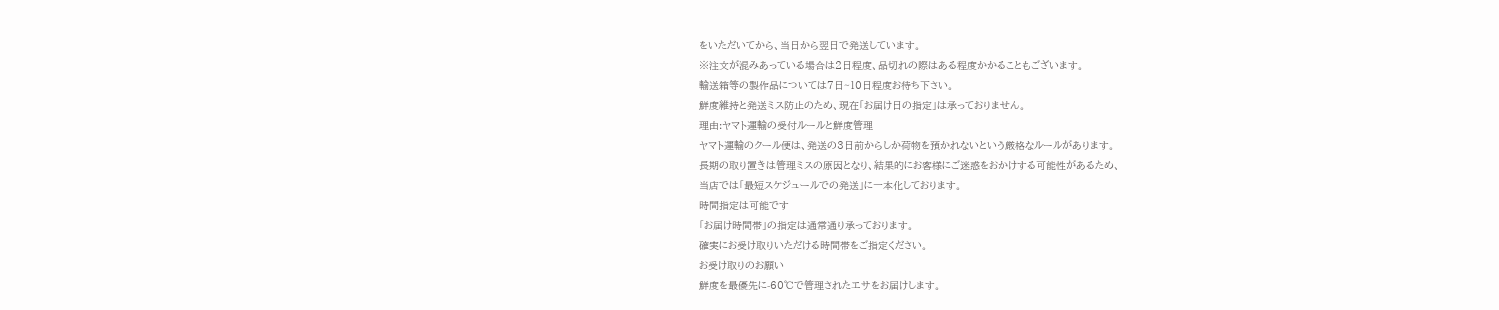をいただいてから、当日から翌日で発送しています。
※注文が混みあっている場合は2日程度、品切れの際はある程度かかることもございます。
輸送箱等の製作品については7日~10日程度お待ち下さい。
鮮度維持と発送ミス防止のため、現在「お届け日の指定」は承っておりません。
理由:ヤマト運輸の受付ルールと鮮度管理
ヤマト運輸のクール便は、発送の3日前からしか荷物を預かれないという厳格なルールがあります。
長期の取り置きは管理ミスの原因となり、結果的にお客様にご迷惑をおかけする可能性があるため、
当店では「最短スケジュールでの発送」に一本化しております。
時間指定は可能です
「お届け時間帯」の指定は通常通り承っております。
確実にお受け取りいただける時間帯をご指定ください。
お受け取りのお願い
鮮度を最優先に-60℃で管理されたエサをお届けします。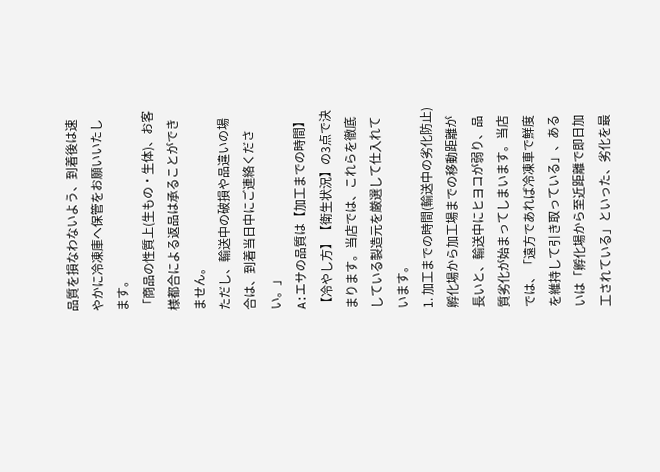品質を損なわないよう、到着後は速やかに冷凍庫へ保管をお願いいたします。
「商品の性質上(生もの・生体)、お客様都合による返品は承ることができません。
ただし、輸送中の破損や品違いの場合は、到着当日中にご連絡ください。」
A:エサの品質は【加工までの時間】【冷やし方】【衛生状況】の3点で決まります。当店では、これらを徹底している製造元を厳選して仕入れています。
1. 加工までの時間(輸送中の劣化防止) 孵化場から加工場までの移動距離が長いと、輸送中にヒヨコが弱り、品質劣化が始まってしまいます。当店では、「遠方であれば冷凍車で鮮度を維持して引き取っている」、あるいは「孵化場から至近距離で即日加工されている」といった、劣化を最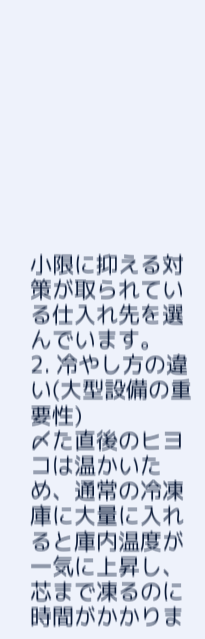小限に抑える対策が取られている仕入れ先を選んでいます。
2. 冷やし方の違い(大型設備の重要性)
〆た直後のヒヨコは温かいため、通常の冷凍庫に大量に入れると庫内温度が一気に上昇し、芯まで凍るのに時間がかかりま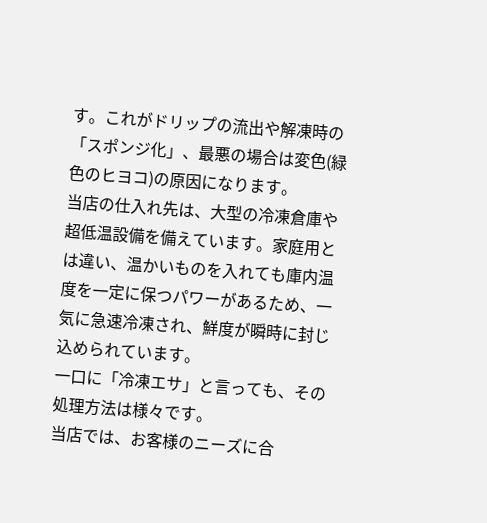す。これがドリップの流出や解凍時の「スポンジ化」、最悪の場合は変色(緑色のヒヨコ)の原因になります。
当店の仕入れ先は、大型の冷凍倉庫や超低温設備を備えています。家庭用とは違い、温かいものを入れても庫内温度を一定に保つパワーがあるため、一気に急速冷凍され、鮮度が瞬時に封じ込められています。
一口に「冷凍エサ」と言っても、その処理方法は様々です。
当店では、お客様のニーズに合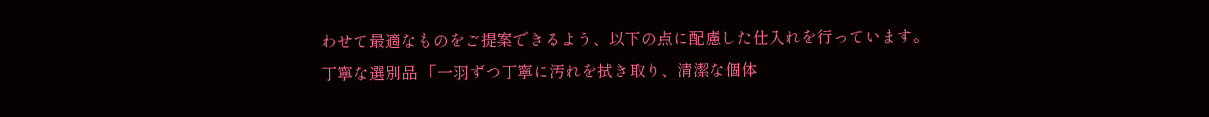わせて最適なものをご提案できるよう、以下の点に配慮した仕入れを行っています。
丁寧な選別品 「一羽ずつ丁寧に汚れを拭き取り、清潔な個体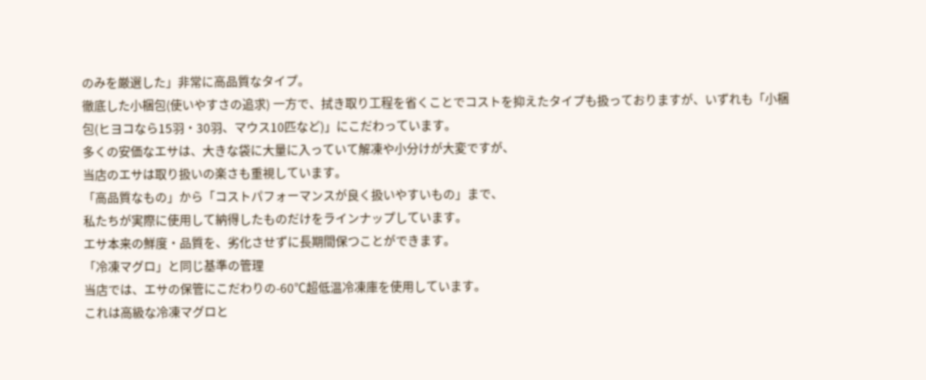のみを厳選した」非常に高品質なタイプ。
徹底した小梱包(使いやすさの追求) 一方で、拭き取り工程を省くことでコストを抑えたタイプも扱っておりますが、いずれも「小梱包(ヒヨコなら15羽・30羽、マウス10匹など)」にこだわっています。
多くの安価なエサは、大きな袋に大量に入っていて解凍や小分けが大変ですが、
当店のエサは取り扱いの楽さも重視しています。
「高品質なもの」から「コストパフォーマンスが良く扱いやすいもの」まで、
私たちが実際に使用して納得したものだけをラインナップしています。
エサ本来の鮮度・品質を、劣化させずに長期間保つことができます。
「冷凍マグロ」と同じ基準の管理
当店では、エサの保管にこだわりの-60℃超低温冷凍庫を使用しています。
これは高級な冷凍マグロと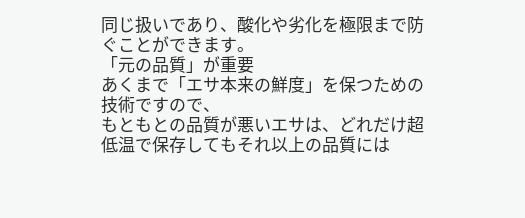同じ扱いであり、酸化や劣化を極限まで防ぐことができます。
「元の品質」が重要
あくまで「エサ本来の鮮度」を保つための技術ですので、
もともとの品質が悪いエサは、どれだけ超低温で保存してもそれ以上の品質には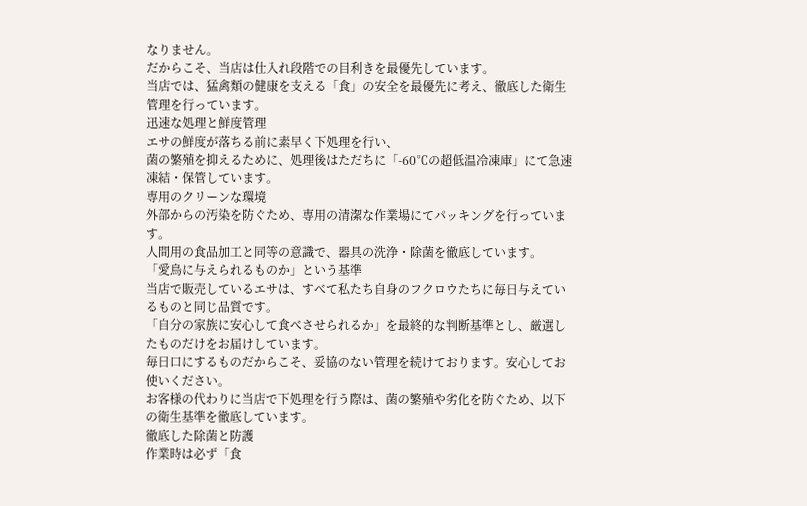なりません。
だからこそ、当店は仕入れ段階での目利きを最優先しています。
当店では、猛禽類の健康を支える「食」の安全を最優先に考え、徹底した衛生管理を行っています。
迅速な処理と鮮度管理
エサの鮮度が落ちる前に素早く下処理を行い、
菌の繁殖を抑えるために、処理後はただちに「-60℃の超低温冷凍庫」にて急速凍結・保管しています。
専用のクリーンな環境
外部からの汚染を防ぐため、専用の清潔な作業場にてパッキングを行っています。
人間用の食品加工と同等の意識で、器具の洗浄・除菌を徹底しています。
「愛鳥に与えられるものか」という基準
当店で販売しているエサは、すべて私たち自身のフクロウたちに毎日与えているものと同じ品質です。
「自分の家族に安心して食べさせられるか」を最終的な判断基準とし、厳選したものだけをお届けしています。
毎日口にするものだからこそ、妥協のない管理を続けております。安心してお使いください。
お客様の代わりに当店で下処理を行う際は、菌の繁殖や劣化を防ぐため、以下の衛生基準を徹底しています。
徹底した除菌と防護
作業時は必ず「食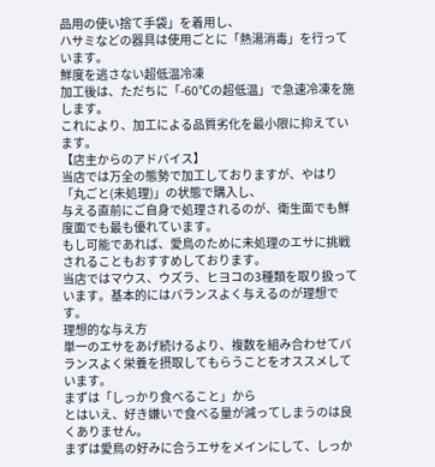品用の使い捨て手袋」を着用し、
ハサミなどの器具は使用ごとに「熱湯消毒」を行っています。
鮮度を逃さない超低温冷凍
加工後は、ただちに「-60℃の超低温」で急速冷凍を施します。
これにより、加工による品質劣化を最小限に抑えています。
【店主からのアドバイス】
当店では万全の態勢で加工しておりますが、やはり「丸ごと(未処理)」の状態で購入し、
与える直前にご自身で処理されるのが、衛生面でも鮮度面でも最も優れています。
もし可能であれば、愛鳥のために未処理のエサに挑戦されることもおすすめしております。
当店ではマウス、ウズラ、ヒヨコの3種類を取り扱っています。基本的にはバランスよく与えるのが理想です。
理想的な与え方
単一のエサをあげ続けるより、複数を組み合わせてバランスよく栄養を摂取してもらうことをオススメしています。
まずは「しっかり食べること」から
とはいえ、好き嫌いで食べる量が減ってしまうのは良くありません。
まずは愛鳥の好みに合うエサをメインにして、しっか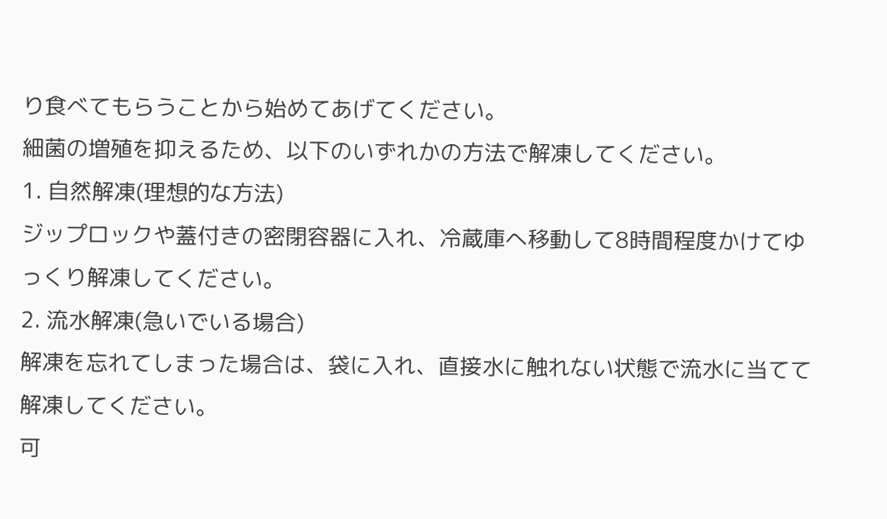り食べてもらうことから始めてあげてください。
細菌の増殖を抑えるため、以下のいずれかの方法で解凍してください。
1. 自然解凍(理想的な方法)
ジップロックや蓋付きの密閉容器に入れ、冷蔵庫へ移動して8時間程度かけてゆっくり解凍してください。
2. 流水解凍(急いでいる場合)
解凍を忘れてしまった場合は、袋に入れ、直接水に触れない状態で流水に当てて解凍してください。
可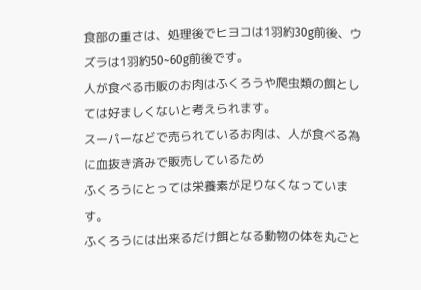食部の重さは、処理後でヒヨコは1羽約30g前後、ウズラは1羽約50~60g前後です。
人が食べる市販のお肉はふくろうや爬虫類の餌としては好ましくないと考えられます。
スーパーなどで売られているお肉は、人が食べる為に血抜き済みで販売しているため
ふくろうにとっては栄養素が足りなくなっています。
ふくろうには出来るだけ餌となる動物の体を丸ごと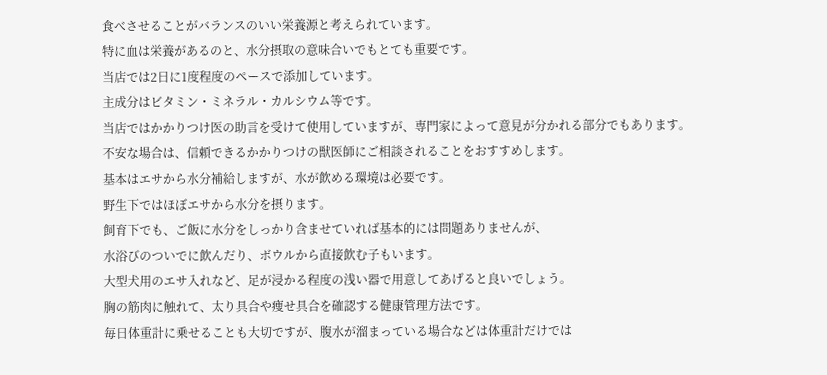食べさせることがバランスのいい栄養源と考えられています。
特に血は栄養があるのと、水分摂取の意味合いでもとても重要です。
当店では2日に1度程度のペースで添加しています。
主成分はビタミン・ミネラル・カルシウム等です。
当店ではかかりつけ医の助言を受けて使用していますが、専門家によって意見が分かれる部分でもあります。
不安な場合は、信頼できるかかりつけの獣医師にご相談されることをおすすめします。
基本はエサから水分補給しますが、水が飲める環境は必要です。
野生下ではほぼエサから水分を摂ります。
飼育下でも、ご飯に水分をしっかり含ませていれば基本的には問題ありませんが、
水浴びのついでに飲んだり、ボウルから直接飲む子もいます。
大型犬用のエサ入れなど、足が浸かる程度の浅い器で用意してあげると良いでしょう。
胸の筋肉に触れて、太り具合や痩せ具合を確認する健康管理方法です。
毎日体重計に乗せることも大切ですが、腹水が溜まっている場合などは体重計だけでは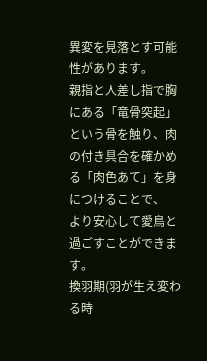異変を見落とす可能性があります。
親指と人差し指で胸にある「竜骨突起」という骨を触り、肉の付き具合を確かめる「肉色あて」を身につけることで、
より安心して愛鳥と過ごすことができます。
換羽期(羽が生え変わる時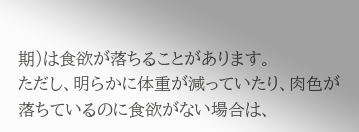期)は食欲が落ちることがあります。
ただし、明らかに体重が減っていたり、肉色が落ちているのに食欲がない場合は、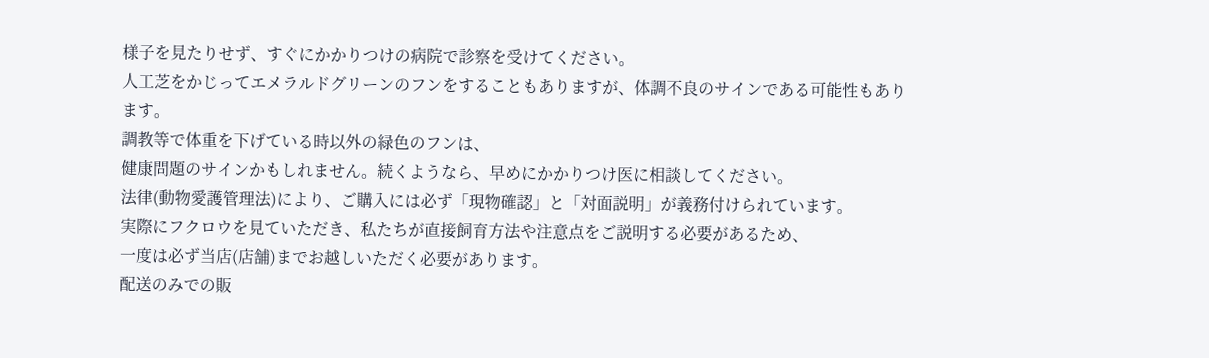様子を見たりせず、すぐにかかりつけの病院で診察を受けてください。
人工芝をかじってエメラルドグリーンのフンをすることもありますが、体調不良のサインである可能性もあります。
調教等で体重を下げている時以外の緑色のフンは、
健康問題のサインかもしれません。続くようなら、早めにかかりつけ医に相談してください。
法律(動物愛護管理法)により、ご購入には必ず「現物確認」と「対面説明」が義務付けられています。
実際にフクロウを見ていただき、私たちが直接飼育方法や注意点をご説明する必要があるため、
一度は必ず当店(店舗)までお越しいただく必要があります。
配送のみでの販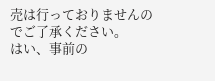売は行っておりませんのでご了承ください。
はい、事前の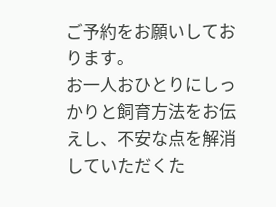ご予約をお願いしております。
お一人おひとりにしっかりと飼育方法をお伝えし、不安な点を解消していただくた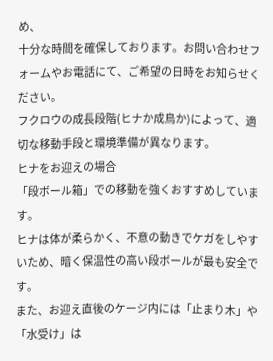め、
十分な時間を確保しております。お問い合わせフォームやお電話にて、ご希望の日時をお知らせください。
フクロウの成長段階(ヒナか成鳥か)によって、適切な移動手段と環境準備が異なります。
ヒナをお迎えの場合
「段ボール箱」での移動を強くおすすめしています。
ヒナは体が柔らかく、不意の動きでケガをしやすいため、暗く保温性の高い段ボールが最も安全です。
また、お迎え直後のケージ内には「止まり木」や「水受け」は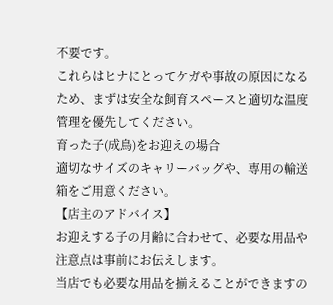不要です。
これらはヒナにとってケガや事故の原因になるため、まずは安全な飼育スペースと適切な温度管理を優先してください。
育った子(成鳥)をお迎えの場合
適切なサイズのキャリーバッグや、専用の輸送箱をご用意ください。
【店主のアドバイス】
お迎えする子の月齢に合わせて、必要な用品や注意点は事前にお伝えします。
当店でも必要な用品を揃えることができますの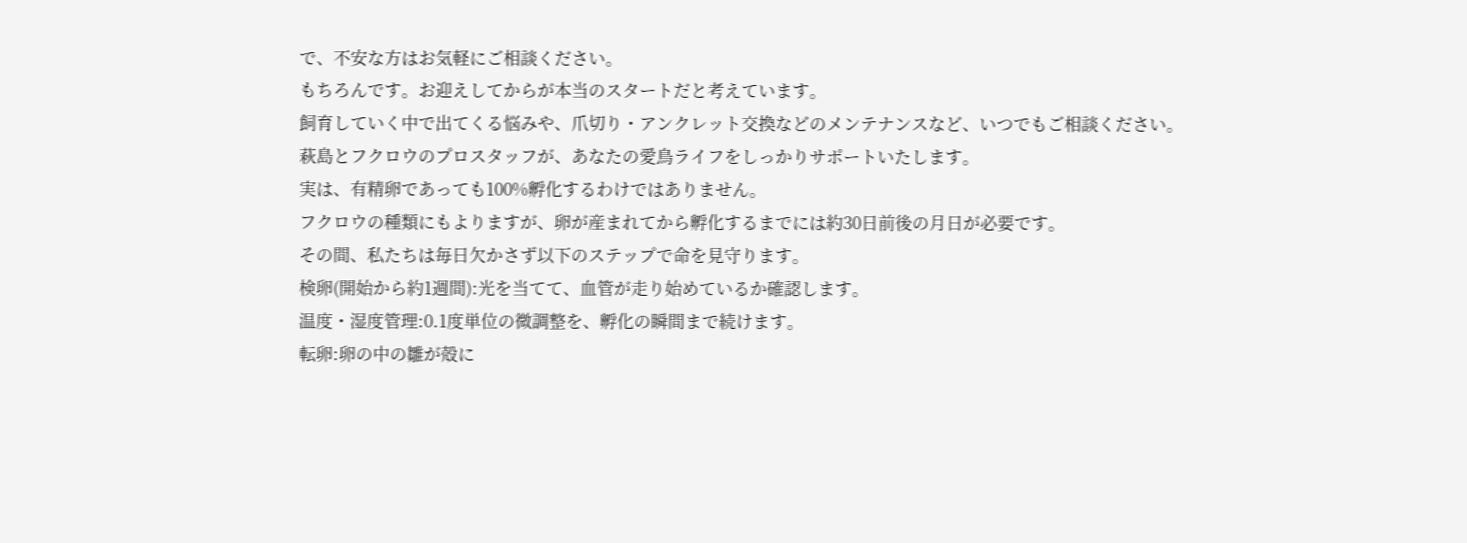で、不安な方はお気軽にご相談ください。
もちろんです。お迎えしてからが本当のスタートだと考えています。
飼育していく中で出てくる悩みや、爪切り・アンクレット交換などのメンテナンスなど、いつでもご相談ください。萩島とフクロウのプロスタッフが、あなたの愛鳥ライフをしっかりサポートいたします。
実は、有精卵であっても100%孵化するわけではありません。
フクロウの種類にもよりますが、卵が産まれてから孵化するまでには約30日前後の月日が必要です。
その間、私たちは毎日欠かさず以下のステップで命を見守ります。
検卵(開始から約1週間):光を当てて、血管が走り始めているか確認します。
温度・湿度管理:0.1度単位の微調整を、孵化の瞬間まで続けます。
転卵:卵の中の雛が殻に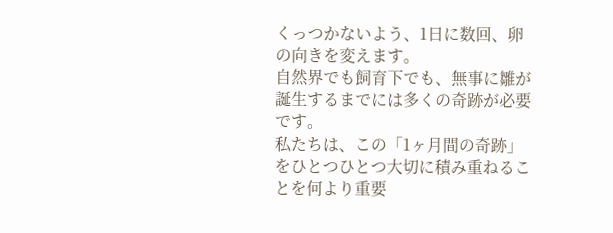くっつかないよう、1日に数回、卵の向きを変えます。
自然界でも飼育下でも、無事に雛が誕生するまでには多くの奇跡が必要です。
私たちは、この「1ヶ月間の奇跡」をひとつひとつ大切に積み重ねることを何より重要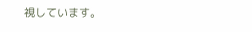視しています。